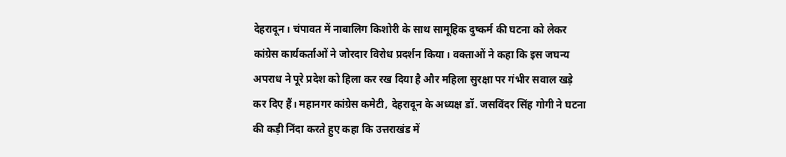देहरादून। चंपावत में नाबालिग किशोरी के साथ सामूहिक दुष्कर्म की घटना को लेकर कांग्रेस कार्यकर्ताओं ने जोरदार विरोध प्रदर्शन किया। वक्ताओं ने कहा कि इस जघन्य अपराध ने पूरे प्रदेश को हिला कर रख दिया है और महिला सुरक्षा पर गंभीर सवाल खड़े कर दिए हैं। महानगर कांग्रेस कमेटी, देहरादून के अध्यक्ष डॉ. जसविंदर सिंह गोगी ने घटना की कड़ी निंदा करते हुए कहा कि उत्तराखंड में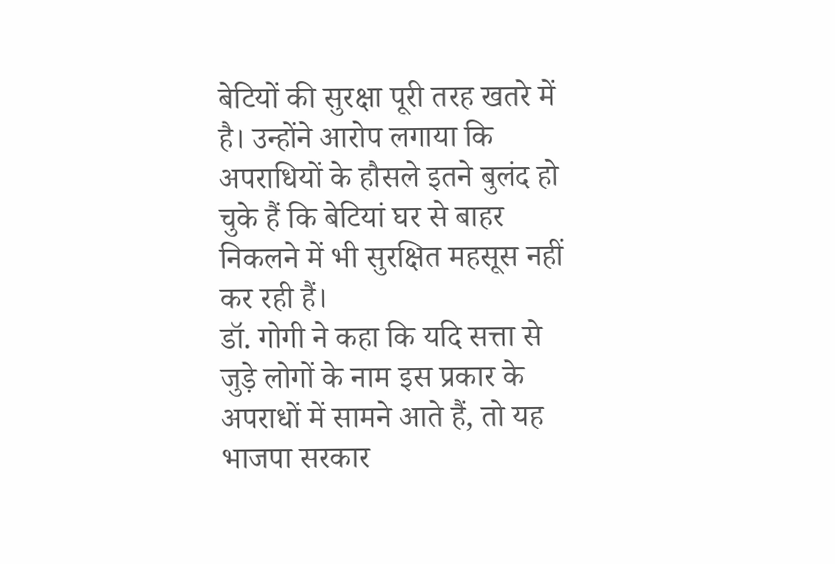बेटियों की सुरक्षा पूरी तरह खतरे में है। उन्होंने आरोप लगाया कि अपराधियों के हौसले इतने बुलंद हो चुके हैं कि बेटियां घर से बाहर निकलने में भी सुरक्षित महसूस नहीं कर रही हैं।
डॉ. गोगी ने कहा कि यदि सत्ता से जुड़े लोगों के नाम इस प्रकार के अपराधों में सामने आते हैं, तो यह भाजपा सरकार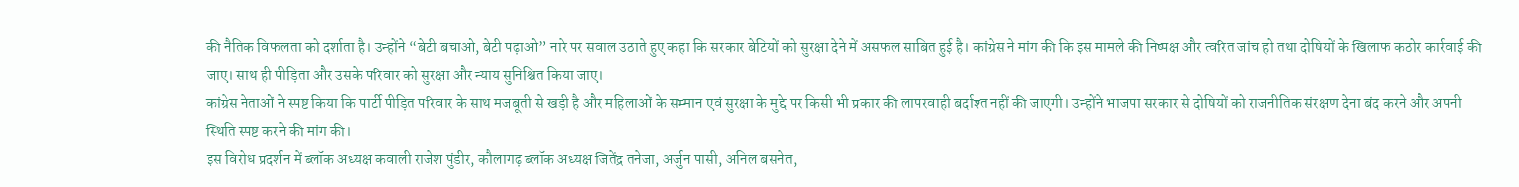की नैतिक विफलता को दर्शाता है। उन्होंने “बेटी बचाओ, बेटी पढ़ाओ” नारे पर सवाल उठाते हुए कहा कि सरकार बेटियों को सुरक्षा देने में असफल साबित हुई है। कांग्रेस ने मांग की कि इस मामले की निष्पक्ष और त्वरित जांच हो तथा दोषियों के खिलाफ कठोर कार्रवाई की जाए। साथ ही पीड़िता और उसके परिवार को सुरक्षा और न्याय सुनिश्चित किया जाए।
कांग्रेस नेताओं ने स्पष्ट किया कि पार्टी पीड़ित परिवार के साथ मजबूती से खड़ी है और महिलाओं के सम्मान एवं सुरक्षा के मुद्दे पर किसी भी प्रकार की लापरवाही बर्दाश्त नहीं की जाएगी। उन्होंने भाजपा सरकार से दोषियों को राजनीतिक संरक्षण देना बंद करने और अपनी स्थिति स्पष्ट करने की मांग की।
इस विरोध प्रदर्शन में ब्लॉक अध्यक्ष कवाली राजेश पुंडीर, कौलागढ़ ब्लॉक अध्यक्ष जितेंद्र तनेजा, अर्जुन पासी, अनिल बसनेत,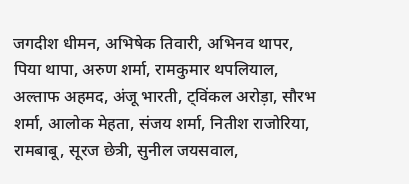जगदीश धीमन, अभिषेक तिवारी, अभिनव थापर, पिया थापा, अरुण शर्मा, रामकुमार थपलियाल, अल्ताफ अहमद, अंजू भारती, ट्विंकल अरोड़ा, सौरभ शर्मा, आलोक मेहता, संजय शर्मा, नितीश राजोरिया, रामबाबू, सूरज छेत्री, सुनील जयसवाल,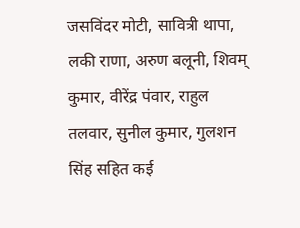जसविंदर मोटी, सावित्री थापा, लकी राणा, अरुण बलूनी, शिवम् कुमार, वीरेंद्र पंवार, राहुल तलवार, सुनील कुमार, गुलशन सिंह सहित कई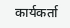कार्यकर्ता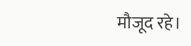मौजूद रहे।